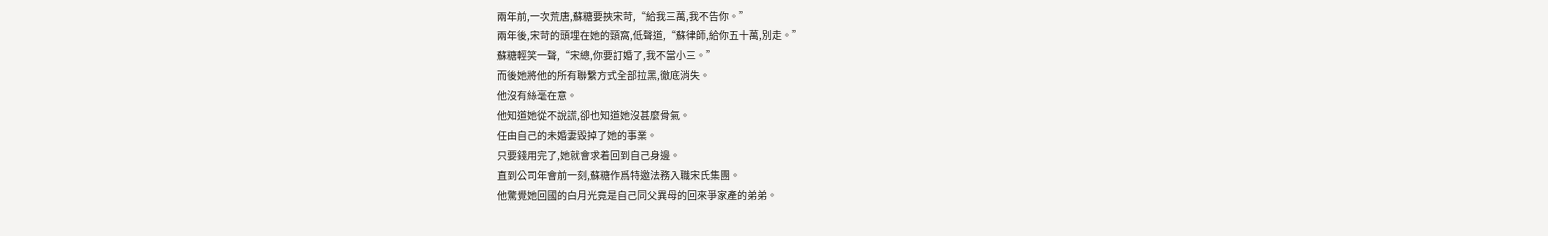兩年前,一次荒唐,蘇糖要挾宋苛,“給我三萬,我不告你。”
兩年後,宋苛的頭埋在她的頸窩,低聲道,“蘇律師,給你五十萬,別走。”
蘇糖輕笑一聲,“宋總,你要訂婚了,我不當小三。”
而後她將他的所有聯繫方式全部拉黑,徹底消失。
他沒有絲毫在意。
他知道她從不說謊,卻也知道她沒甚麼骨氣。
任由自己的未婚妻毀掉了她的事業。
只要錢用完了,她就會求着回到自己身邊。
直到公司年會前一刻,蘇糖作爲特邀法務入職宋氏集團。
他驚覺她回國的白月光竟是自己同父異母的回來爭家產的弟弟。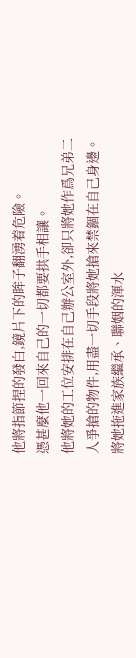他將指節捏的發白,鏡片下的眸子翻湧着危險。
憑甚麼他一回來自己的一切都要拱手相讓。
他將她的工位安排在自己辦公室外,卻只將她作爲兄弟二人爭搶的物件,用盡一切手段將她搶來禁錮在自己身邊。
將她拖進家族繼承、聯姻的渾水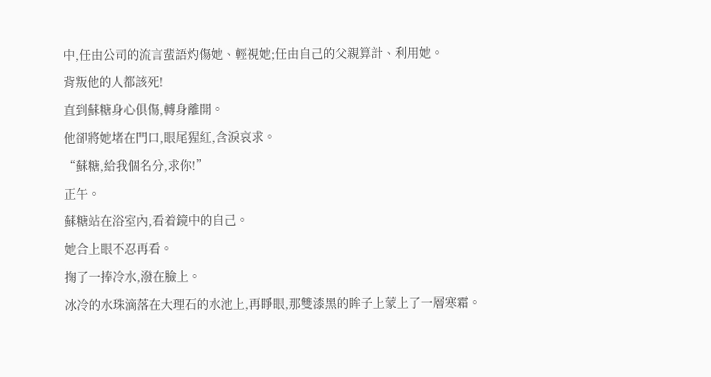中,任由公司的流言蜚語灼傷她、輕視她;任由自己的父親算計、利用她。
背叛他的人都該死!
直到蘇糖身心俱傷,轉身離開。
他卻將她堵在門口,眼尾猩紅,含淚哀求。
“蘇糖,給我個名分,求你!”
正午。
蘇糖站在浴室內,看着鏡中的自己。
她合上眼不忍再看。
掬了一捧冷水,潑在臉上。
冰冷的水珠滴落在大理石的水池上,再睜眼,那雙漆黑的眸子上蒙上了一層寒霜。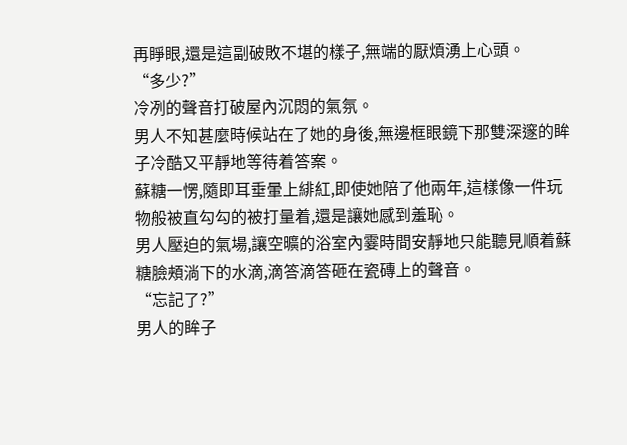再睜眼,還是這副破敗不堪的樣子,無端的厭煩湧上心頭。
“多少?”
冷冽的聲音打破屋內沉悶的氣氛。
男人不知甚麼時候站在了她的身後,無邊框眼鏡下那雙深邃的眸子冷酷又平靜地等待着答案。
蘇糖一愣,隨即耳垂暈上緋紅,即使她陪了他兩年,這樣像一件玩物般被直勾勾的被打量着,還是讓她感到羞恥。
男人壓迫的氣場,讓空曠的浴室內霎時間安靜地只能聽見順着蘇糖臉頰淌下的水滴,滴答滴答砸在瓷磚上的聲音。
“忘記了?”
男人的眸子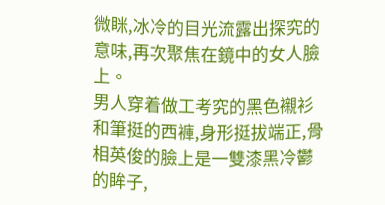微眯,冰冷的目光流露出探究的意味,再次聚焦在鏡中的女人臉上。
男人穿着做工考究的黑色襯衫和筆挺的西褲,身形挺拔端正,骨相英俊的臉上是一雙漆黑冷鬱的眸子,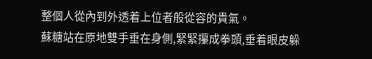整個人從內到外透着上位者般從容的貴氣。
蘇糖站在原地雙手垂在身側,緊緊攥成拳頭,垂着眼皮躲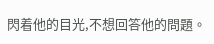閃着他的目光,不想回答他的問題。